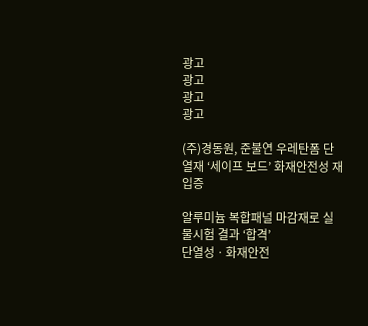광고
광고
광고
광고

(주)경동원, 준불연 우레탄폼 단열재 ‘세이프 보드’ 화재안전성 재입증

알루미늄 복합패널 마감재로 실물시험 결과 ‘합격’
단열성ㆍ화재안전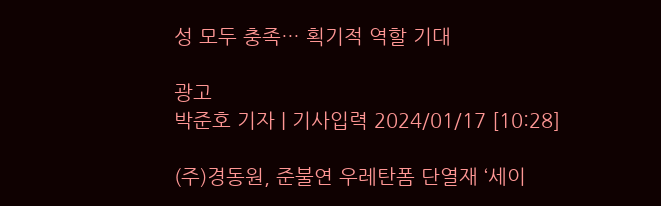성 모두 충족… 획기적 역할 기대

광고
박준호 기자 | 기사입력 2024/01/17 [10:28]

(주)경동원, 준불연 우레탄폼 단열재 ‘세이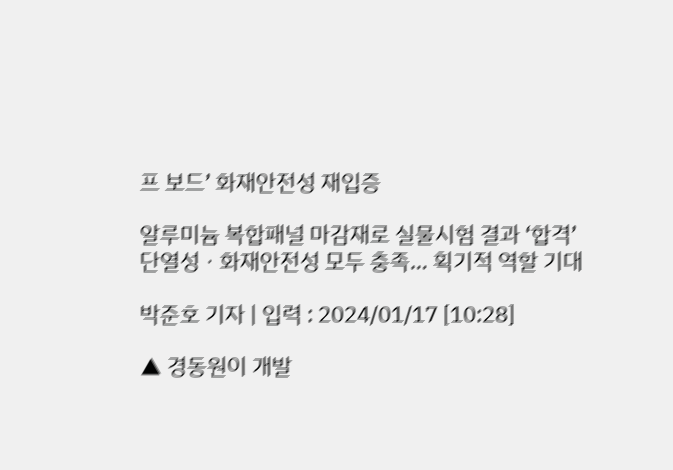프 보드’ 화재안전성 재입증

알루미늄 복합패널 마감재로 실물시험 결과 ‘합격’
단열성ㆍ화재안전성 모두 충족… 획기적 역할 기대

박준호 기자 | 입력 : 2024/01/17 [10:28]

▲ 경동원이 개발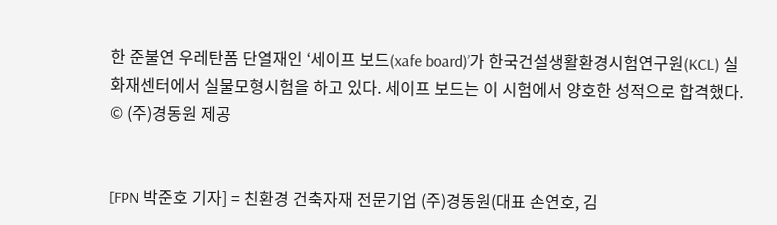한 준불연 우레탄폼 단열재인 ‘세이프 보드(xafe board)’가 한국건설생활환경시험연구원(KCL) 실화재센터에서 실물모형시험을 하고 있다. 세이프 보드는 이 시험에서 양호한 성적으로 합격했다.  © (주)경동원 제공


[FPN 박준호 기자] = 친환경 건축자재 전문기업 (주)경동원(대표 손연호, 김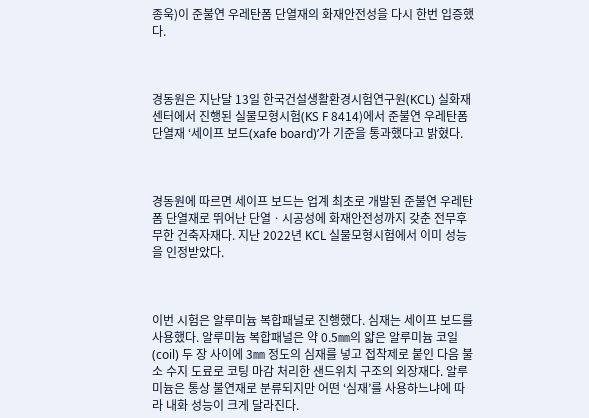종욱)이 준불연 우레탄폼 단열재의 화재안전성을 다시 한번 입증했다.



경동원은 지난달 13일 한국건설생활환경시험연구원(KCL) 실화재센터에서 진행된 실물모형시험(KS F 8414)에서 준불연 우레탄폼 단열재 ‘세이프 보드(xafe board)’가 기준을 통과했다고 밝혔다.



경동원에 따르면 세이프 보드는 업계 최초로 개발된 준불연 우레탄폼 단열재로 뛰어난 단열ㆍ시공성에 화재안전성까지 갖춘 전무후무한 건축자재다. 지난 2022년 KCL 실물모형시험에서 이미 성능을 인정받았다.



이번 시험은 알루미늄 복합패널로 진행했다. 심재는 세이프 보드를 사용했다. 알루미늄 복합패널은 약 0.5㎜의 얇은 알루미늄 코일(coil) 두 장 사이에 3㎜ 정도의 심재를 넣고 접착제로 붙인 다음 불소 수지 도료로 코팅 마감 처리한 샌드위치 구조의 외장재다. 알루미늄은 통상 불연재로 분류되지만 어떤 ‘심재’를 사용하느냐에 따라 내화 성능이 크게 달라진다.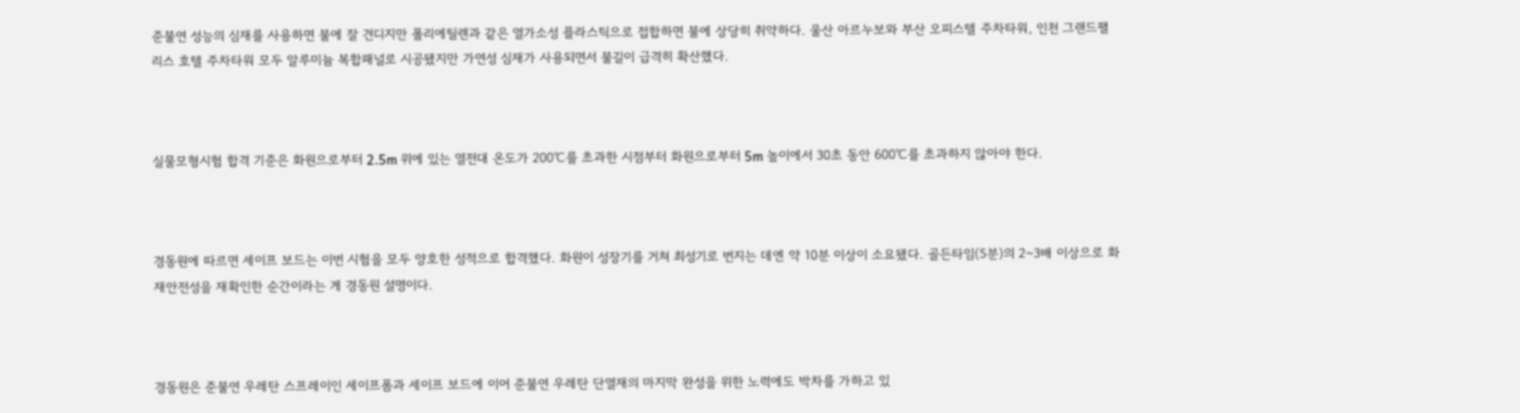준불연 성능의 심재를 사용하면 불에 잘 견디지만 폴리에틸렌과 같은 열가소성 플라스틱으로 접합하면 불에 상당히 취약하다. 울산 아르누보와 부산 오피스텔 주차타워, 인천 그랜드팰리스 호텔 주차타워 모두 알루미늄 복합패널로 시공됐지만 가연성 심재가 사용되면서 불길이 급격히 확산했다.



실물모형시험 합격 기준은 화원으로부터 2.5m 위에 있는 열전대 온도가 200℃를 초과한 시점부터 화원으로부터 5m 높이에서 30초 동안 600℃를 초과하지 않아야 한다.



경동원에 따르면 세이프 보드는 이번 시험을 모두 양호한 성적으로 합격했다. 화원이 성장기를 거쳐 최성기로 번지는 데엔 약 10분 이상이 소요됐다. 골든타임(5분)의 2~3배 이상으로 화재안전성을 재확인한 순간이라는 게 경동원 설명이다.



경동원은 준불연 우레탄 스프레이인 세이프폼과 세이프 보드에 이어 준불연 우레탄 단열재의 마지막 완성을 위한 노력에도 박차를 가하고 있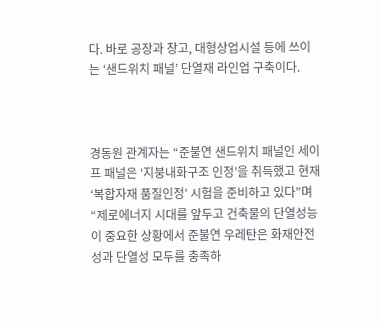다. 바로 공장과 창고, 대형상업시설 등에 쓰이는 ‘샌드위치 패널’ 단열재 라인업 구축이다.



경동원 관계자는 “준불연 샌드위치 패널인 세이프 패널은 ‘지붕내화구조 인정’을 취득했고 현재 ‘복합자재 품질인정’ 시험을 준비하고 있다”며 “제로에너지 시대를 앞두고 건축물의 단열성능이 중요한 상황에서 준불연 우레탄은 화재안전성과 단열성 모두를 충족하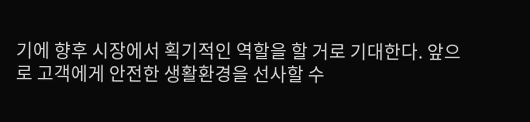기에 향후 시장에서 획기적인 역할을 할 거로 기대한다. 앞으로 고객에게 안전한 생활환경을 선사할 수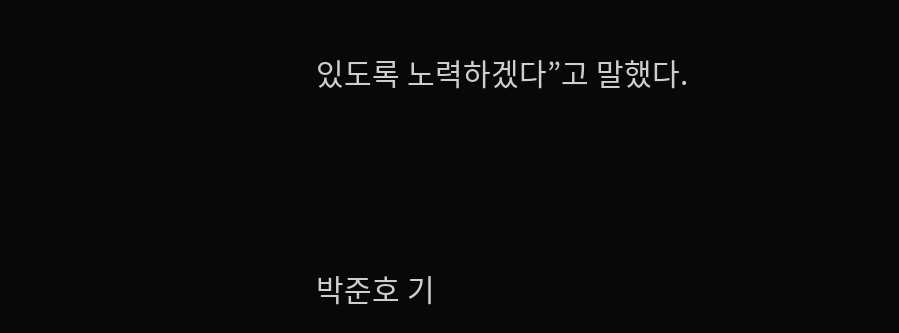있도록 노력하겠다”고 말했다.



박준호 기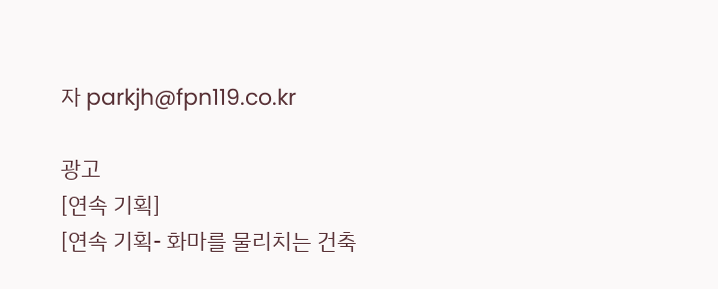자 parkjh@fpn119.co.kr

광고
[연속 기획]
[연속 기획- 화마를 물리치는 건축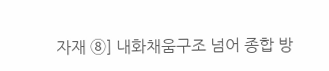자재 ⑧] 내화채움구조 넘어 종합 방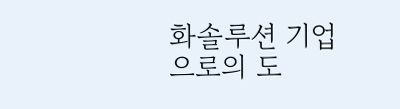화솔루션 기업으로의 도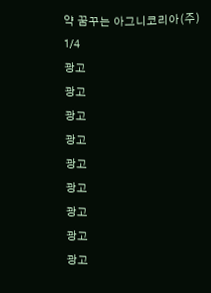약 꿈꾸는 아그니코리아(주)
1/4
광고
광고
광고
광고
광고
광고
광고
광고
광고